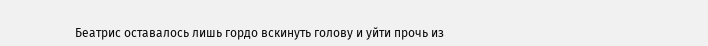Беатрис оставалось лишь гордо вскинуть голову и уйти прочь из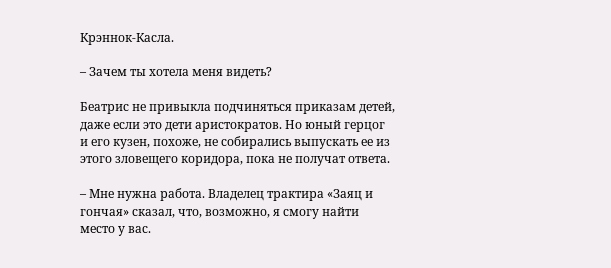Крэннок-Касла.

– Зачем ты хотела меня видеть?

Беатрис не привыкла подчиняться приказам детей, даже если это дети аристократов. Но юный герцог и его кузен, похоже, не собирались выпускать ее из этого зловещего коридора, пока не получат ответа.

– Мне нужна работа. Владелец трактира «Заяц и гончая» сказал, что, возможно, я смогу найти место у вас.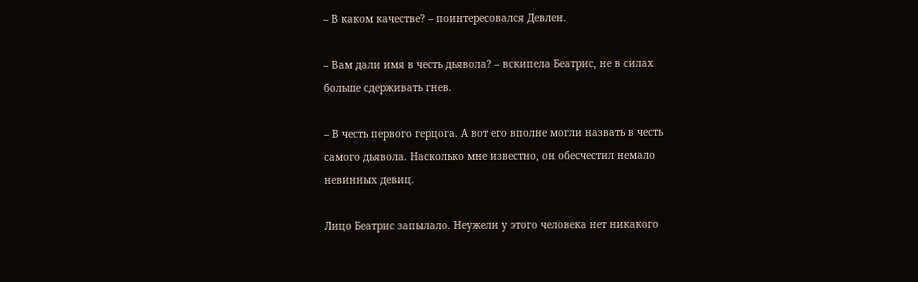– В каком качестве? – поинтересовался Девлен.

– Вам дали имя в честь дьявола? – вскипела Беатрис, не в силах больше сдерживать гнев.

– В честь первого герцога. А вот его вполне могли назвать в честь самого дьявола. Насколько мне известно, он обесчестил немало невинных девиц.

Лицо Беатрис запылало. Неужели у этого человека нет никакого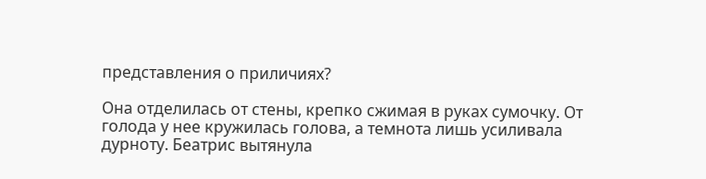представления о приличиях?

Она отделилась от стены, крепко сжимая в руках сумочку. От голода у нее кружилась голова, а темнота лишь усиливала дурноту. Беатрис вытянула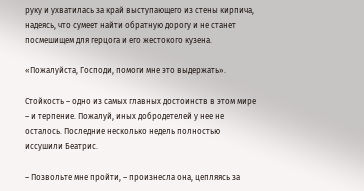руку и ухватилась за край выступающего из стены кирпича, надеясь, что сумеет найти обратную дорогу и не станет посмешищем для герцога и его жестокого кузена.

«Пожалуйста, Господи, помоги мне это выдержать».

Стойкость – одно из самых главных достоинств в этом мире – и терпение. Пожалуй, иных добродетелей у нее не осталось. Последние несколько недель полностью иссушили Беатрис.

– Позвольте мне пройти, – произнесла она, цепляясь за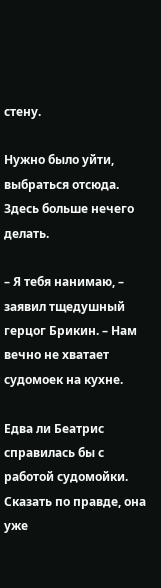стену.

Нужно было уйти, выбраться отсюда. Здесь больше нечего делать.

– Я тебя нанимаю, – заявил тщедушный герцог Брикин. – Нам вечно не хватает судомоек на кухне.

Едва ли Беатрис справилась бы с работой судомойки. Сказать по правде, она уже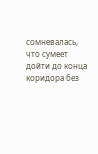сомневалась, что сумеет дойти до конца коридора без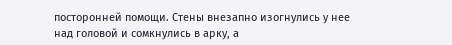посторонней помощи. Стены внезапно изогнулись у нее над головой и сомкнулись в арку, а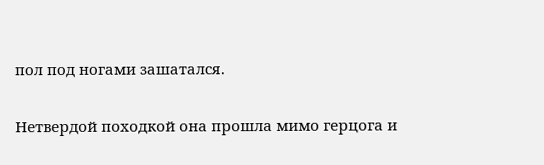пол под ногами зашатался.

Нетвердой походкой она прошла мимо герцога и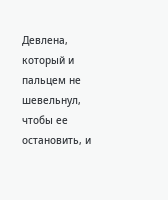Девлена, который и пальцем не шевельнул, чтобы ее остановить, и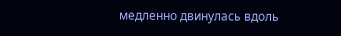медленно двинулась вдоль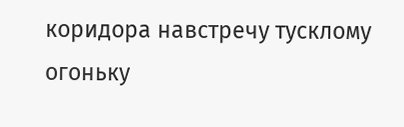коридора навстречу тусклому огоньку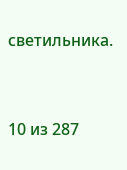светильника.



10 из 287